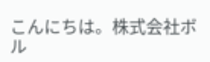こんにちは。株式会社ボル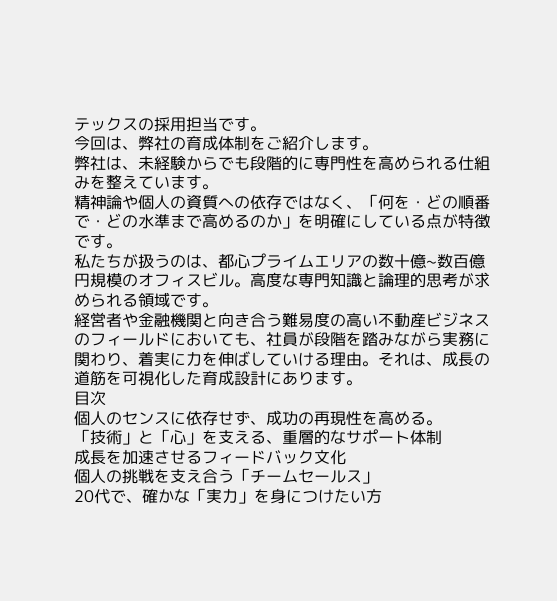テックスの採用担当です。
今回は、弊社の育成体制をご紹介します。
弊社は、未経験からでも段階的に専門性を高められる仕組みを整えています。
精神論や個人の資質への依存ではなく、「何を・どの順番で・どの水準まで高めるのか」を明確にしている点が特徴です。
私たちが扱うのは、都心プライムエリアの数十億~数百億円規模のオフィスビル。高度な専門知識と論理的思考が求められる領域です。
経営者や金融機関と向き合う難易度の高い不動産ビジネスのフィールドにおいても、社員が段階を踏みながら実務に関わり、着実に力を伸ばしていける理由。それは、成長の道筋を可視化した育成設計にあります。
目次
個人のセンスに依存せず、成功の再現性を高める。
「技術」と「心」を支える、重層的なサポート体制
成長を加速させるフィードバック文化
個人の挑戦を支え合う「チームセールス」
20代で、確かな「実力」を身につけたい方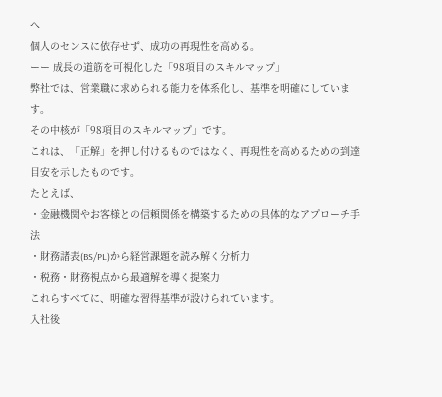へ
個人のセンスに依存せず、成功の再現性を高める。
ーー 成長の道筋を可視化した「98項目のスキルマップ」
弊社では、営業職に求められる能力を体系化し、基準を明確にしています。
その中核が「98項目のスキルマップ」です。
これは、「正解」を押し付けるものではなく、再現性を高めるための到達目安を示したものです。
たとえば、
・金融機関やお客様との信頼関係を構築するための具体的なアプローチ手法
・財務諸表(BS/PL)から経営課題を読み解く分析力
・税務・財務視点から最適解を導く提案力
これらすべてに、明確な習得基準が設けられています。
入社後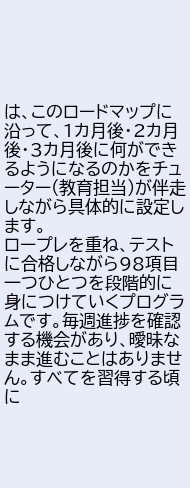は、このロードマップに沿って、1カ月後・2カ月後・3カ月後に何ができるようになるのかをチューター(教育担当)が伴走しながら具体的に設定します。
ロープレを重ね、テストに合格しながら98項目一つひとつを段階的に身につけていくプログラムです。毎週進捗を確認する機会があり、曖昧なまま進むことはありません。すべてを習得する頃に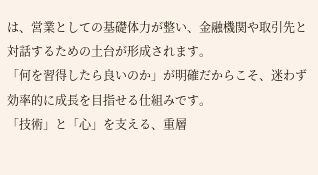は、営業としての基礎体力が整い、金融機関や取引先と対話するための土台が形成されます。
「何を習得したら良いのか」が明確だからこそ、迷わず効率的に成長を目指せる仕組みです。
「技術」と「心」を支える、重層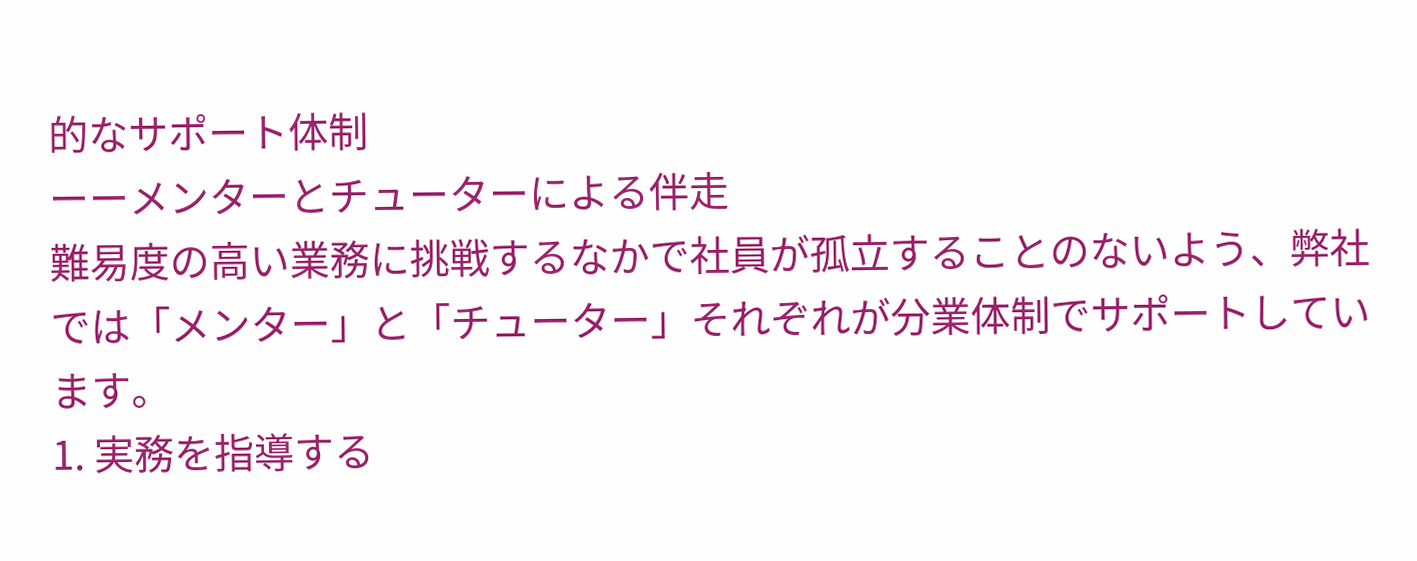的なサポート体制
ーーメンターとチューターによる伴走
難易度の高い業務に挑戦するなかで社員が孤立することのないよう、弊社では「メンター」と「チューター」それぞれが分業体制でサポートしています。
1. 実務を指導する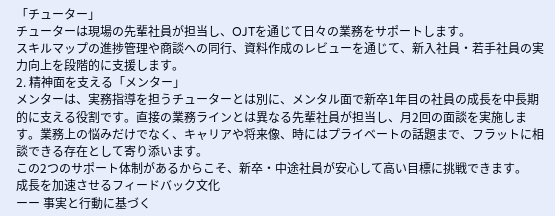「チューター」
チューターは現場の先輩社員が担当し、OJTを通じて日々の業務をサポートします。
スキルマップの進捗管理や商談への同行、資料作成のレビューを通じて、新入社員・若手社員の実力向上を段階的に支援します。
2. 精神面を支える「メンター」
メンターは、実務指導を担うチューターとは別に、メンタル面で新卒1年目の社員の成長を中長期的に支える役割です。直接の業務ラインとは異なる先輩社員が担当し、月2回の面談を実施します。業務上の悩みだけでなく、キャリアや将来像、時にはプライベートの話題まで、フラットに相談できる存在として寄り添います。
この2つのサポート体制があるからこそ、新卒・中途社員が安心して高い目標に挑戦できます。
成長を加速させるフィードバック文化
ーー 事実と行動に基づく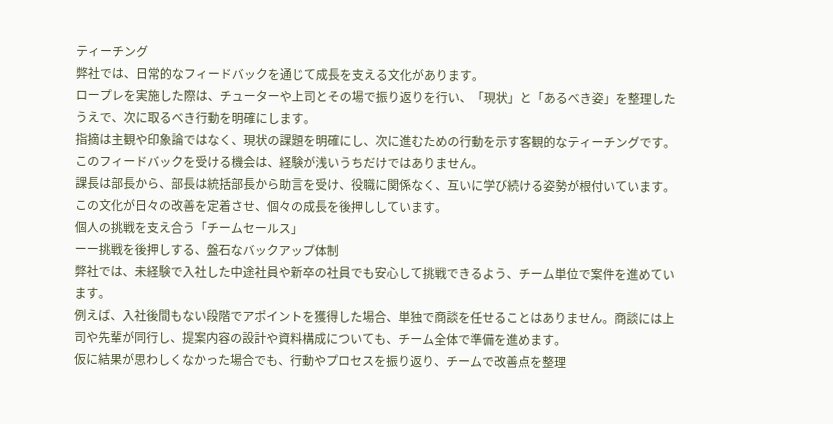ティーチング
弊社では、日常的なフィードバックを通じて成長を支える文化があります。
ロープレを実施した際は、チューターや上司とその場で振り返りを行い、「現状」と「あるべき姿」を整理したうえで、次に取るべき行動を明確にします。
指摘は主観や印象論ではなく、現状の課題を明確にし、次に進むための行動を示す客観的なティーチングです。このフィードバックを受ける機会は、経験が浅いうちだけではありません。
課長は部長から、部長は統括部長から助言を受け、役職に関係なく、互いに学び続ける姿勢が根付いています。この文化が日々の改善を定着させ、個々の成長を後押ししています。
個人の挑戦を支え合う「チームセールス」
ーー挑戦を後押しする、盤石なバックアップ体制
弊社では、未経験で入社した中途社員や新卒の社員でも安心して挑戦できるよう、チーム単位で案件を進めています。
例えば、入社後間もない段階でアポイントを獲得した場合、単独で商談を任せることはありません。商談には上司や先輩が同行し、提案内容の設計や資料構成についても、チーム全体で準備を進めます。
仮に結果が思わしくなかった場合でも、行動やプロセスを振り返り、チームで改善点を整理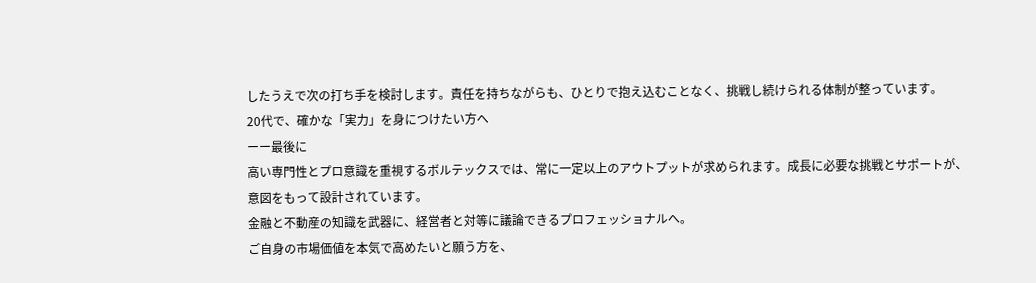したうえで次の打ち手を検討します。責任を持ちながらも、ひとりで抱え込むことなく、挑戦し続けられる体制が整っています。
20代で、確かな「実力」を身につけたい方へ
ーー最後に
高い専門性とプロ意識を重視するボルテックスでは、常に一定以上のアウトプットが求められます。成長に必要な挑戦とサポートが、意図をもって設計されています。
金融と不動産の知識を武器に、経営者と対等に議論できるプロフェッショナルへ。
ご自身の市場価値を本気で高めたいと願う方を、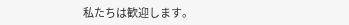私たちは歓迎します。